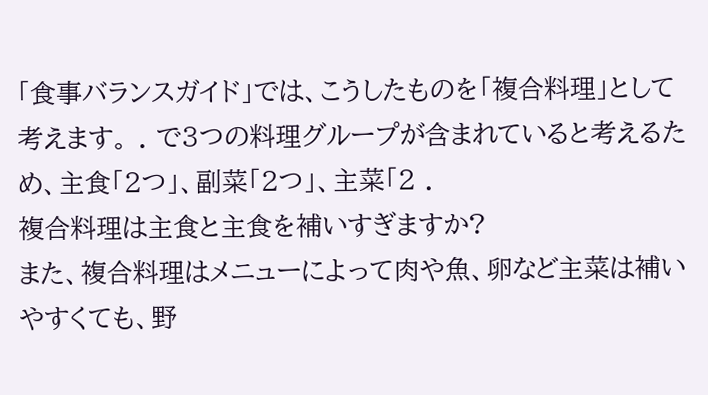「食事バランスガイド」では、こうしたものを「複合料理」として考えます。 . で3つの料理グループが含まれていると考えるため、主食「2つ」、副菜「2つ」、主菜「2 .
複合料理は主食と主食を補いすぎますか?
また、複合料理はメニューによって肉や魚、卵など主菜は補いやすくても、野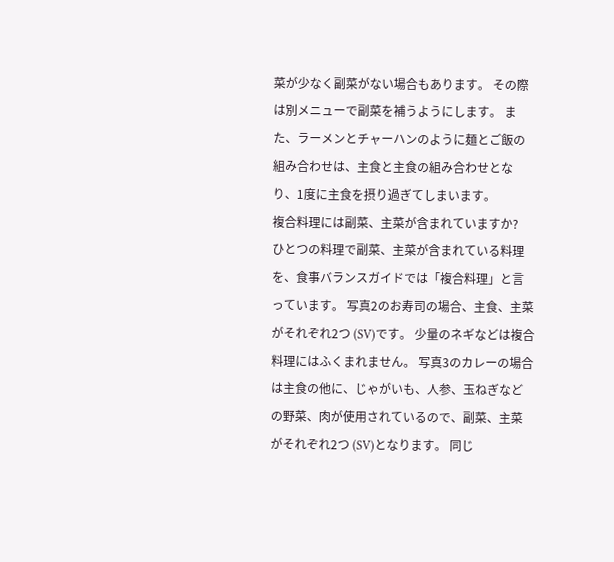菜が少なく副菜がない場合もあります。 その際は別メニューで副菜を補うようにします。 また、ラーメンとチャーハンのように麺とご飯の組み合わせは、主食と主食の組み合わせとなり、1度に主食を摂り過ぎてしまいます。
複合料理には副菜、主菜が含まれていますか?
ひとつの料理で副菜、主菜が含まれている料理を、食事バランスガイドでは「複合料理」と言っています。 写真2のお寿司の場合、主食、主菜がそれぞれ2つ (SV)です。 少量のネギなどは複合料理にはふくまれません。 写真3のカレーの場合は主食の他に、じゃがいも、人参、玉ねぎなどの野菜、肉が使用されているので、副菜、主菜がそれぞれ2つ (SV)となります。 同じ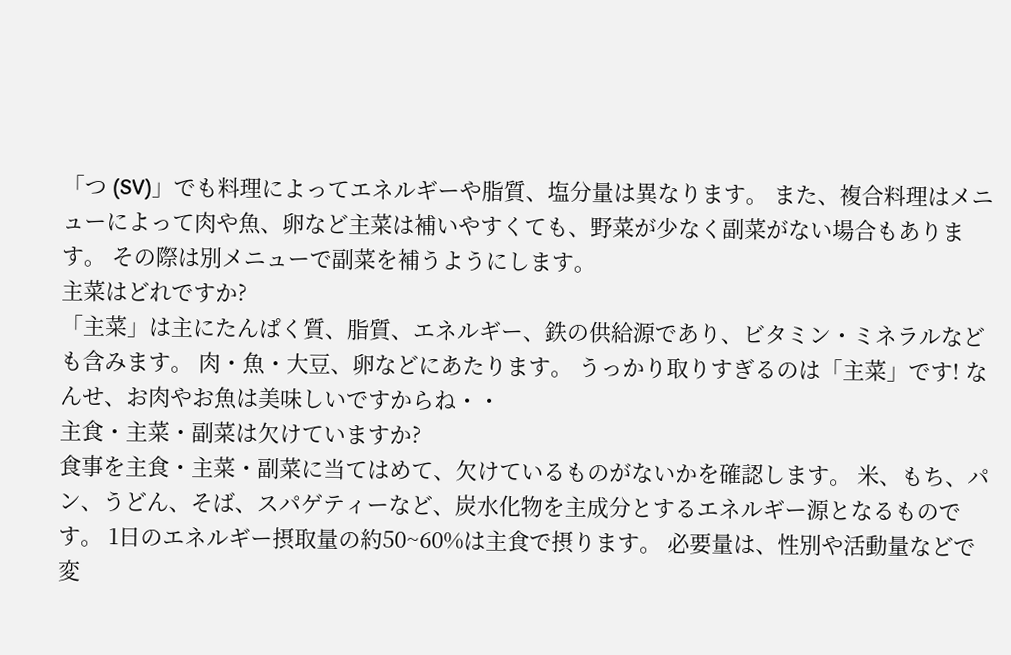「つ (SV)」でも料理によってエネルギーや脂質、塩分量は異なります。 また、複合料理はメニューによって肉や魚、卵など主菜は補いやすくても、野菜が少なく副菜がない場合もあります。 その際は別メニューで副菜を補うようにします。
主菜はどれですか?
「主菜」は主にたんぱく質、脂質、エネルギー、鉄の供給源であり、ビタミン・ミネラルなども含みます。 肉・魚・大豆、卵などにあたります。 うっかり取りすぎるのは「主菜」です! なんせ、お肉やお魚は美味しいですからね・・
主食・主菜・副菜は欠けていますか?
食事を主食・主菜・副菜に当てはめて、欠けているものがないかを確認します。 米、もち、パン、うどん、そば、スパゲティーなど、炭水化物を主成分とするエネルギー源となるものです。 1日のエネルギー摂取量の約50~60%は主食で摂ります。 必要量は、性別や活動量などで変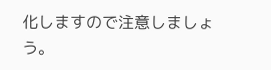化しますので注意しましょう。